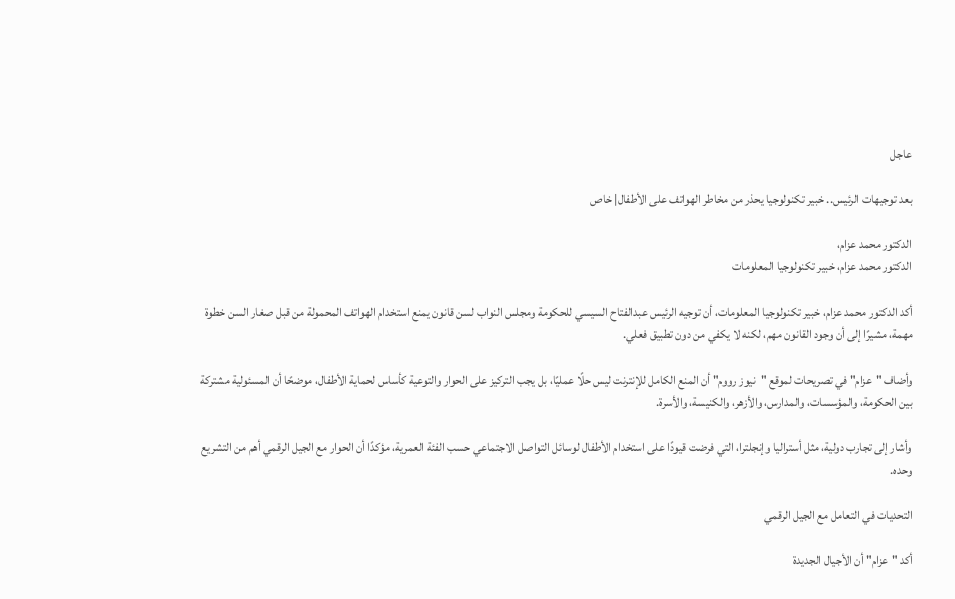عاجل

بعد توجيهات الرئيس.. خبير تكنولوجيا يحذر من مخاطر الهواتف على الأطفال| خاص

الدكتور محمد عزام،
الدكتور محمد عزام، خبير تكنولوجيا المعلومات

أكد الدكتور محمد عزام، خبير تكنولوجيا المعلومات، أن توجيه الرئيس عبدالفتاح السيسي للحكومة ومجلس النواب لسن قانون يمنع استخدام الهواتف المحمولة من قبل صغار السن خطوة مهمة، مشيرًا إلى أن وجود القانون مهم، لكنه لا يكفي من دون تطبيق فعلي.

وأضاف "عزام" في تصريحات لموقع "نيوز رووم" أن المنع الكامل للإنترنت ليس حلًا عمليًا، بل يجب التركيز على الحوار والتوعية كأساس لحماية الأطفال، موضحًا أن المسئولية مشتركة بين الحكومة، والمؤسسات، والمدارس، والأزهر، والكنيسة، والأسرة.

وأشار إلى تجارب دولية، مثل أستراليا وإنجلترا، التي فرضت قيودًا على استخدام الأطفال لوسائل التواصل الاجتماعي حسب الفئة العمرية، مؤكدًا أن الحوار مع الجيل الرقمي أهم من التشريع وحده.

التحديات في التعامل مع الجيل الرقمي

أكد "عزام" أن الأجيال الجديدة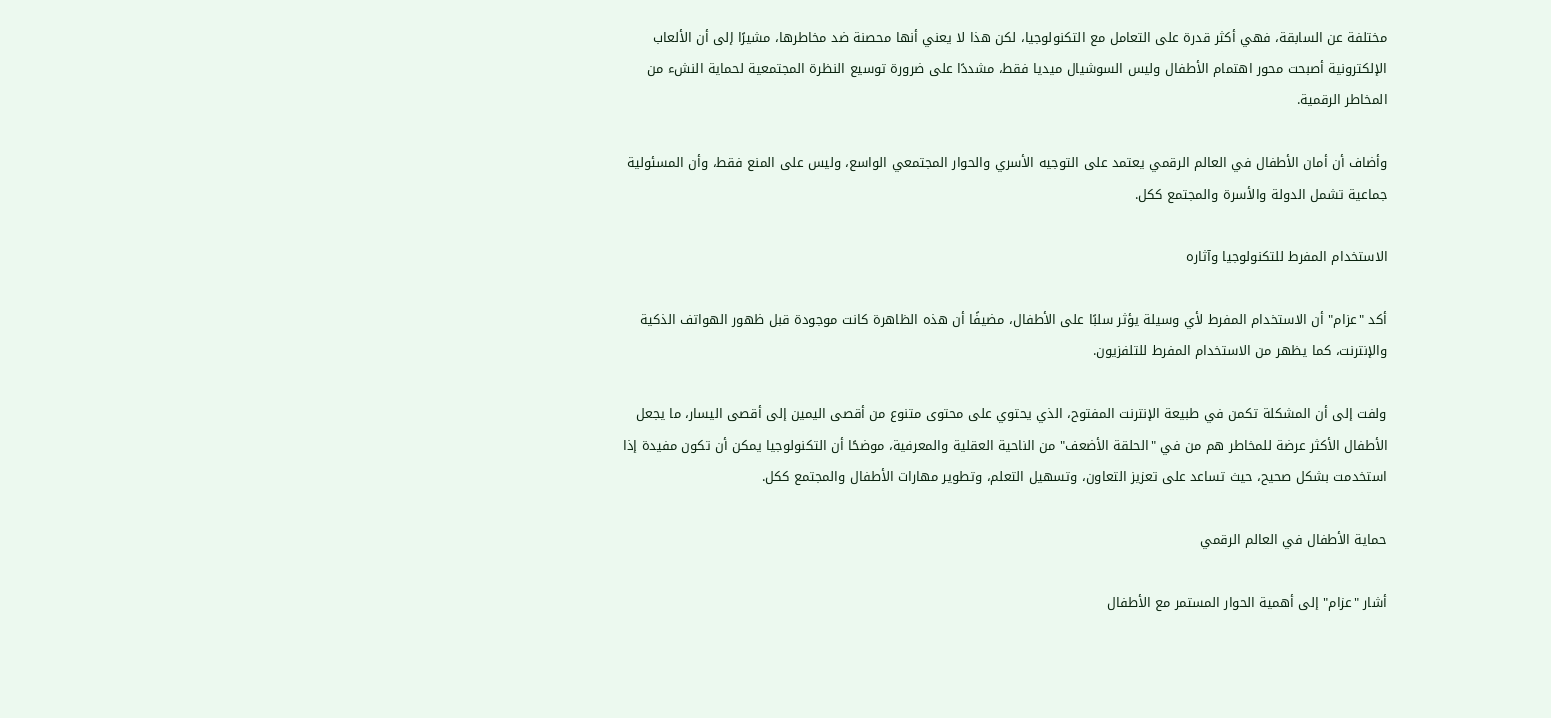مختلفة عن السابقة، فهي أكثر قدرة على التعامل مع التكنولوجيا، لكن هذا لا يعني أنها محصنة ضد مخاطرها، مشيرًا إلى أن الألعاب الإلكترونية أصبحت محور اهتمام الأطفال وليس السوشيال ميديا فقط، مشددًا على ضرورة توسيع النظرة المجتمعية لحماية النشء من المخاطر الرقمية.

وأضاف أن أمان الأطفال في العالم الرقمي يعتمد على التوجيه الأسري والحوار المجتمعي الواسع، وليس على المنع فقط، وأن المسئولية جماعية تشمل الدولة والأسرة والمجتمع ككل.

الاستخدام المفرط للتكنولوجيا وآثاره

أكد "عزام" أن الاستخدام المفرط لأي وسيلة يؤثر سلبًا على الأطفال، مضيفًا أن هذه الظاهرة كانت موجودة قبل ظهور الهواتف الذكية والإنترنت، كما يظهر من الاستخدام المفرط للتلفزيون.

ولفت إلى أن المشكلة تكمن في طبيعة الإنترنت المفتوح، الذي يحتوي على محتوى متنوع من أقصى اليمين إلى أقصى اليسار، ما يجعل الأطفال الأكثر عرضة للمخاطر هم من في "الحلقة الأضعف" من الناحية العقلية والمعرفية، موضحًا أن التكنولوجيا يمكن أن تكون مفيدة إذا استخدمت بشكل صحيح، حيث تساعد على تعزيز التعاون، وتسهيل التعلم، وتطوير مهارات الأطفال والمجتمع ككل.

حماية الأطفال في العالم الرقمي

أشار "عزام" إلى أهمية الحوار المستمر مع الأطفال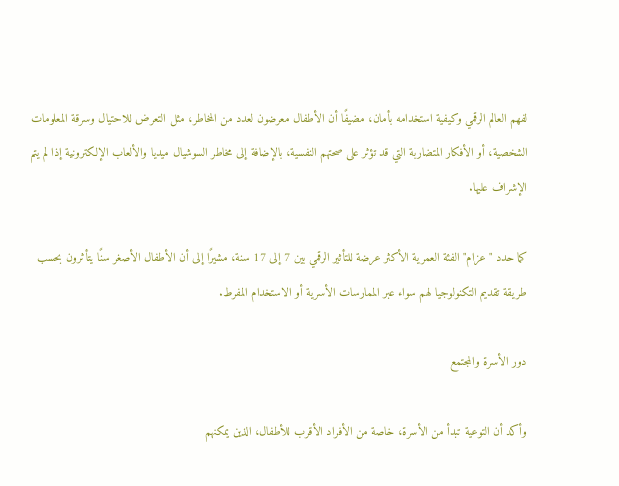لفهم العالم الرقمي وكيفية استخدامه بأمان، مضيفًا أن الأطفال معرضون لعدد من المخاطر، مثل التعرض للاحتيال وسرقة المعلومات الشخصية، أو الأفكار المتضاربة التي قد تؤثر على صحتهم النفسية، بالإضافة إلى مخاطر السوشيال ميديا والألعاب الإلكترونية إذا لم يتم الإشراف عليها.

كما حدد "عزام" الفئة العمرية الأكثر عرضة للتأثير الرقمي بين 7 إلى 17 سنة، مشيرًا إلى أن الأطفال الأصغر سنًا يتأثرون بحسب طريقة تقديم التكنولوجيا لهم سواء عبر الممارسات الأسرية أو الاستخدام المفرط.

دور الأسرة والمجتمع

وأكد أن التوعية تبدأ من الأسرة، خاصة من الأفراد الأقرب للأطفال، الذين يمكنهم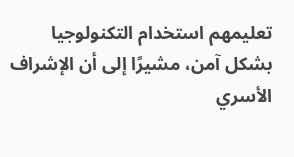تعليمهم استخدام التكنولوجيا بشكل آمن، مشيرًا إلى أن الإشراف الأسري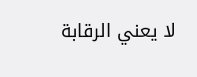لا يعني الرقابة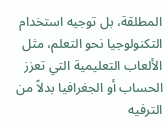المطلقة، بل توجيه استخدام التكنولوجيا نحو التعلم، مثل الألعاب التعليمية التي تعزز الحساب أو الجغرافيا بدلاً من الترفيه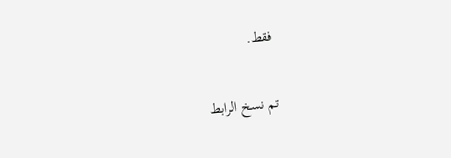فقط.

تم نسخ الرابط